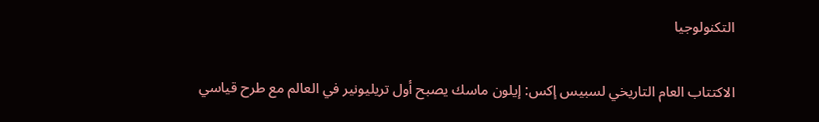التكنولوجيا

الاكتتاب العام التاريخي لسبيس إكس: إيلون ماسك يصبح أول تريليونير في العالم مع طرح قياسي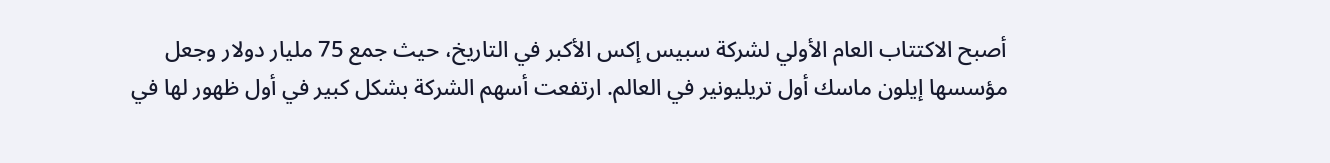أصبح الاكتتاب العام الأولي لشركة سبيس إكس الأكبر في التاريخ، حيث جمع 75 مليار دولار وجعل مؤسسها إيلون ماسك أول تريليونير في العالم. ارتفعت أسهم الشركة بشكل كبير في أول ظهور لها في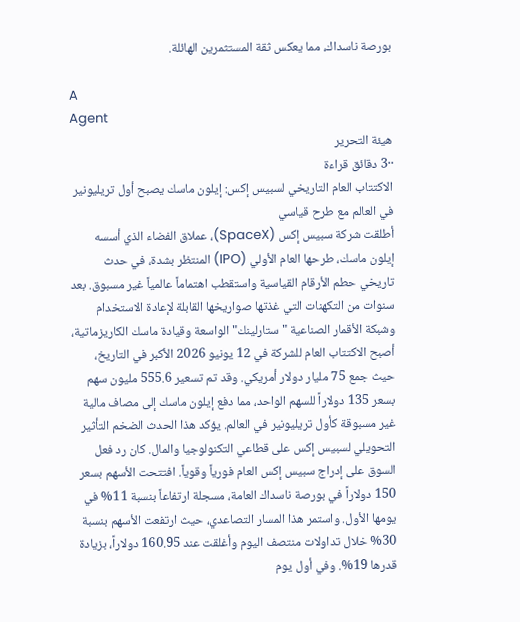بورصة ناسداك، مما يعكس ثقة المستثمرين الهائلة.

A
Agent
هيئة التحرير
··3 دقائق قراءة
الاكتتاب العام التاريخي لسبيس إكس: إيلون ماسك يصبح أول تريليونير في العالم مع طرح قياسي
أطلقت شركة سبيس إكس (SpaceX)، عملاق الفضاء الذي أسسه إيلون ماسك، طرحها العام الأولي (IPO) المنتظر بشدة، في حدث تاريخي حطم الأرقام القياسية واستقطب اهتماماً عالمياً غير مسبوق. بعد سنوات من التكهنات التي غذتها صواريخها القابلة لإعادة الاستخدام وشبكة الأقمار الصناعية "ستارلينك" الواسعة وقيادة ماسك الكاريزماتية، أصبح الاكتتاب العام للشركة في 12 يونيو 2026 الأكبر في التاريخ، حيث جمع 75 مليار دولار أمريكي. وقد تم تسعير 555.6 مليون سهم بسعر 135 دولاراً للسهم الواحد، مما دفع إيلون ماسك إلى مصاف مالية غير مسبوقة كأول تريليونير في العالم. يؤكد هذا الحدث الضخم التأثير التحويلي لسبيس إكس على قطاعي التكنولوجيا والمال. كان رد فعل السوق على إدراج سبيس إكس العام فورياً وقوياً. افتتحت الأسهم بسعر 150 دولاراً في بورصة ناسداك العامة، مسجلة ارتفاعاً بنسبة 11% في يومها الأول. واستمر هذا المسار التصاعدي، حيث ارتفعت الأسهم بنسبة 30% خلال تداولات منتصف اليوم وأغلقت عند 160.95 دولاراً، بزيادة قدرها 19%. وفي أول يوم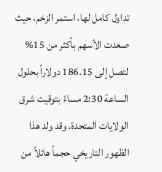تداول كامل لها، استمر الزخم، حيث صعدت الأسهم بأكثر من 15% لتصل إلى 186.15 دولاراً بحلول الساعة 2:30 مساءً بتوقيت شرق الولايات المتحدة. وقد ولد هذا الظهور التاريخي حجماً هائلاً من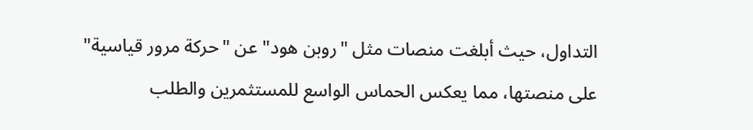التداول، حيث أبلغت منصات مثل "روبن هود" عن "حركة مرور قياسية" على منصتها، مما يعكس الحماس الواسع للمستثمرين والطلب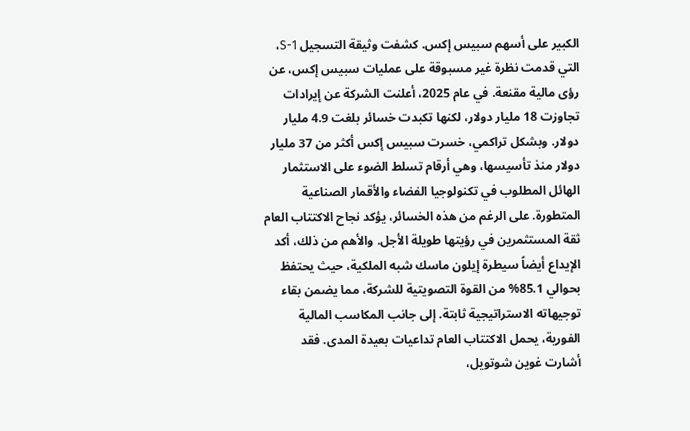الكبير على أسهم سبيس إكس. كشفت وثيقة التسجيل S-1، التي قدمت نظرة غير مسبوقة على عمليات سبيس إكس، عن رؤى مالية مقنعة. في عام 2025، أعلنت الشركة عن إيرادات تجاوزت 18 مليار دولار، لكنها تكبدت خسائر بلغت 4.9 مليار دولار. وبشكل تراكمي، خسرت سبيس إكس أكثر من 37 مليار دولار منذ تأسيسها، وهي أرقام تسلط الضوء على الاستثمار الهائل المطلوب في تكنولوجيا الفضاء والأقمار الصناعية المتطورة. على الرغم من هذه الخسائر، يؤكد نجاح الاكتتاب العام ثقة المستثمرين في رؤيتها طويلة الأجل. والأهم من ذلك، أكد الإيداع أيضاً سيطرة إيلون ماسك شبه الملكية، حيث يحتفظ بحوالي 85.1% من القوة التصويتية للشركة، مما يضمن بقاء توجيهاته الاستراتيجية ثابتة. إلى جانب المكاسب المالية الفورية، يحمل الاكتتاب العام تداعيات بعيدة المدى. فقد أشارت غوين شوتويل،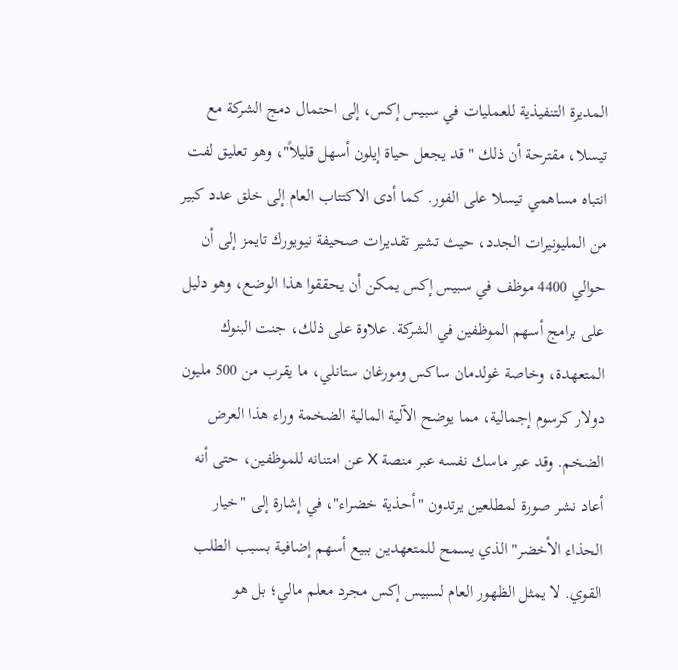المديرة التنفيذية للعمليات في سبيس إكس، إلى احتمال دمج الشركة مع تيسلا، مقترحة أن ذلك "قد يجعل حياة إيلون أسهل قليلاً"، وهو تعليق لفت انتباه مساهمي تيسلا على الفور. كما أدى الاكتتاب العام إلى خلق عدد كبير من المليونيرات الجدد، حيث تشير تقديرات صحيفة نيويورك تايمز إلى أن حوالي 4400 موظف في سبيس إكس يمكن أن يحققوا هذا الوضع، وهو دليل على برامج أسهم الموظفين في الشركة. علاوة على ذلك، جنت البنوك المتعهدة، وخاصة غولدمان ساكس ومورغان ستانلي، ما يقرب من 500 مليون دولار كرسوم إجمالية، مما يوضح الآلية المالية الضخمة وراء هذا العرض الضخم. وقد عبر ماسك نفسه عبر منصة X عن امتنانه للموظفين، حتى أنه أعاد نشر صورة لمطلعين يرتدون "أحذية خضراء"، في إشارة إلى "خيار الحذاء الأخضر" الذي يسمح للمتعهدين ببيع أسهم إضافية بسبب الطلب القوي. لا يمثل الظهور العام لسبيس إكس مجرد معلم مالي؛ بل هو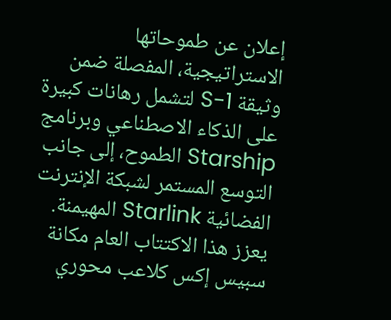إعلان عن طموحاتها الاستراتيجية، المفصلة ضمن وثيقة S-1 لتشمل رهانات كبيرة على الذكاء الاصطناعي وبرنامج Starship الطموح، إلى جانب التوسع المستمر لشبكة الإنترنت الفضائية Starlink المهيمنة. يعزز هذا الاكتتاب العام مكانة سبيس إكس كلاعب محوري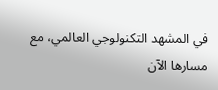في المشهد التكنولوجي العالمي، مع مسارها الآن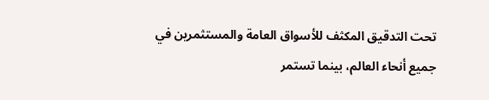تحت التدقيق المكثف للأسواق العامة والمستثمرين في جميع أنحاء العالم، بينما تستمر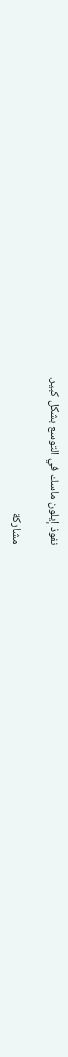نفوذ إيلون ماسك في التوسع بشكل كبير.

مشاركة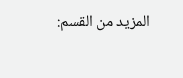المزيد من القسم: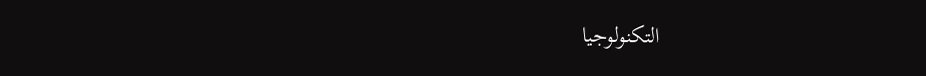التكنولوجيا